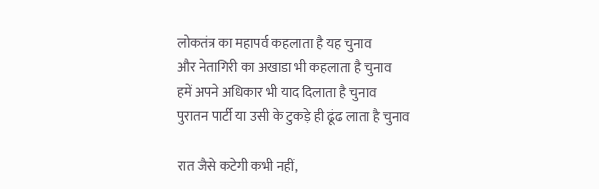लोकतंत्र का महापर्व कहलाता है यह चुनाव
और नेतागिरी का अखाडा भी कहलाता है चुनाव
हमें अपने अधिकार भी याद दिलाता है चुनाव
पुरातन पार्टी या उसी के टुकड़े ही ढूंढ लाता है चुनाव

रात जैसे कटेगी कभी नहीं,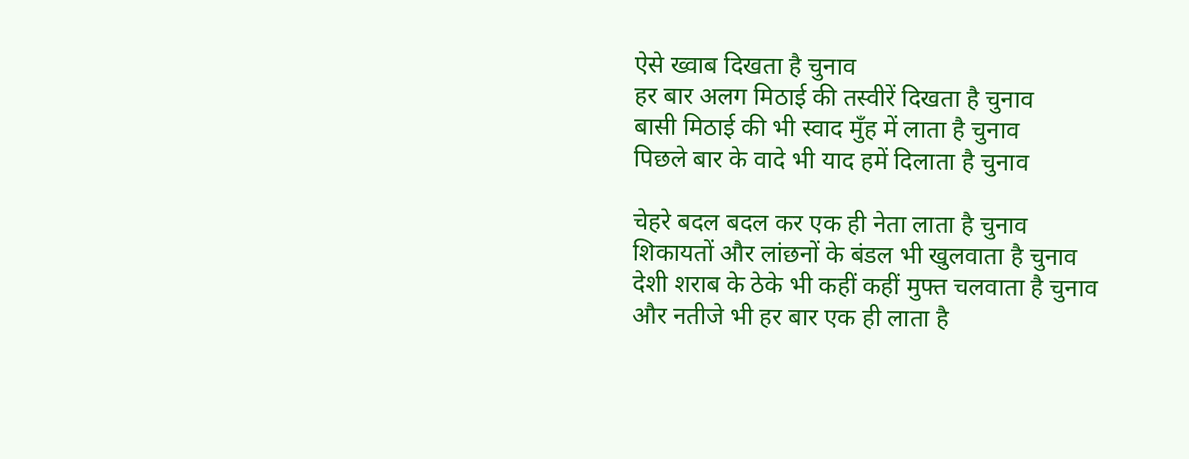ऐसे ख्वाब दिखता है चुनाव
हर बार अलग मिठाई की तस्वीरें दिखता है चुनाव
बासी मिठाई की भी स्वाद मुँह में लाता है चुनाव
पिछले बार के वादे भी याद हमें दिलाता है चुनाव

चेहरे बदल बदल कर एक ही नेता लाता है चुनाव
शिकायतों और लांछनों के बंडल भी खुलवाता है चुनाव
देशी शराब के ठेके भी कहीं कहीं मुफ्त चलवाता है चुनाव
और नतीजे भी हर बार एक ही लाता है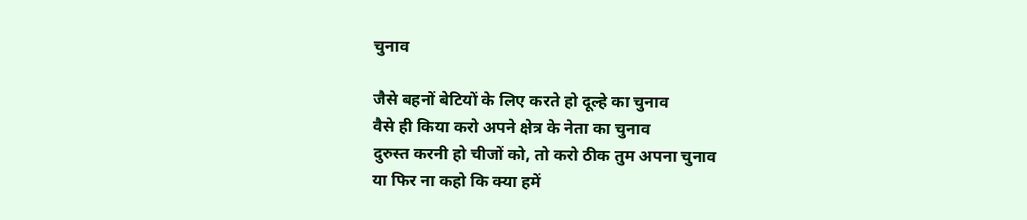चुनाव

जैसे बहनों बेटियों के लिए करते हो दूल्हे का चुनाव
वैसे ही किया करो अपने क्षेत्र के नेता का चुनाव
दुरुस्त करनी हो चीजों को, तो करो ठीक तुम अपना चुनाव
या फिर ना कहो कि क्या हमें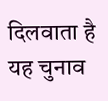दिलवाता है यह चुनाव